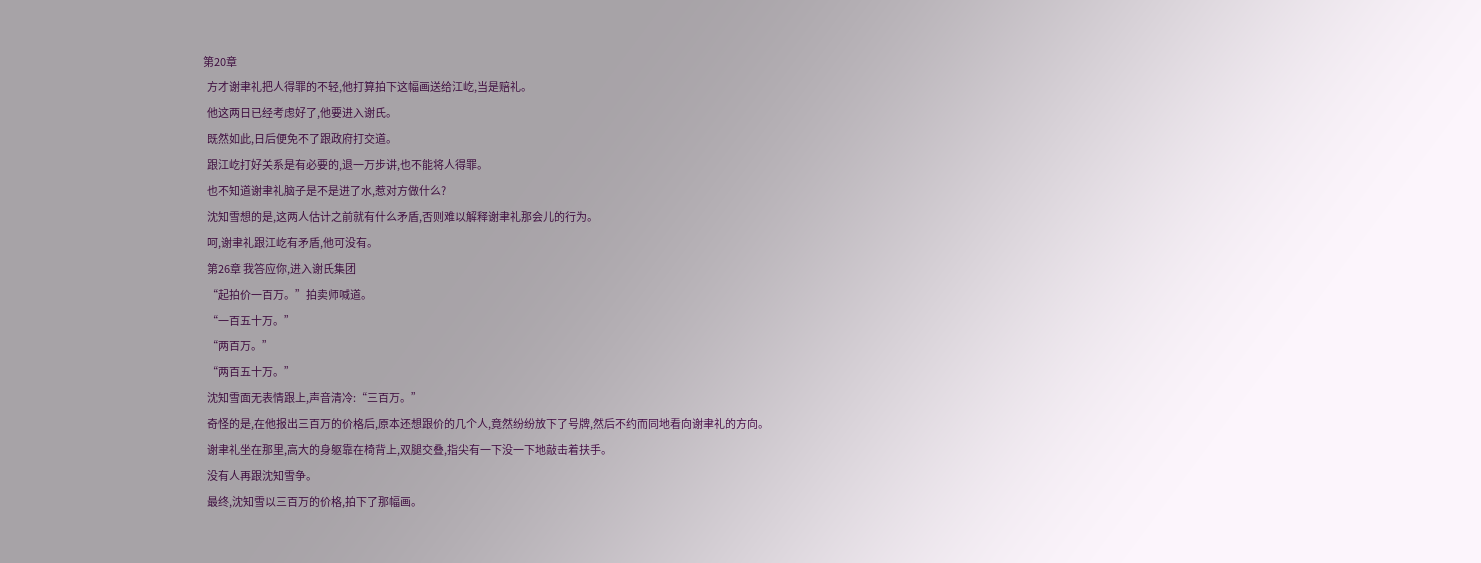第20章
  方才谢聿礼把人得罪的不轻,他打算拍下这幅画送给江屹,当是赔礼。
  他这两日已经考虑好了,他要进入谢氏。
  既然如此,日后便免不了跟政府打交道。
  跟江屹打好关系是有必要的,退一万步讲,也不能将人得罪。
  也不知道谢聿礼脑子是不是进了水,惹对方做什么?
  沈知雪想的是,这两人估计之前就有什么矛盾,否则难以解释谢聿礼那会儿的行为。
  呵,谢聿礼跟江屹有矛盾,他可没有。
  第26章 我答应你,进入谢氏集团
  “起拍价一百万。”拍卖师喊道。
  “一百五十万。”
  “两百万。”
  “两百五十万。”
  沈知雪面无表情跟上,声音清冷:“三百万。”
  奇怪的是,在他报出三百万的价格后,原本还想跟价的几个人,竟然纷纷放下了号牌,然后不约而同地看向谢聿礼的方向。
  谢聿礼坐在那里,高大的身躯靠在椅背上,双腿交叠,指尖有一下没一下地敲击着扶手。
  没有人再跟沈知雪争。
  最终,沈知雪以三百万的价格,拍下了那幅画。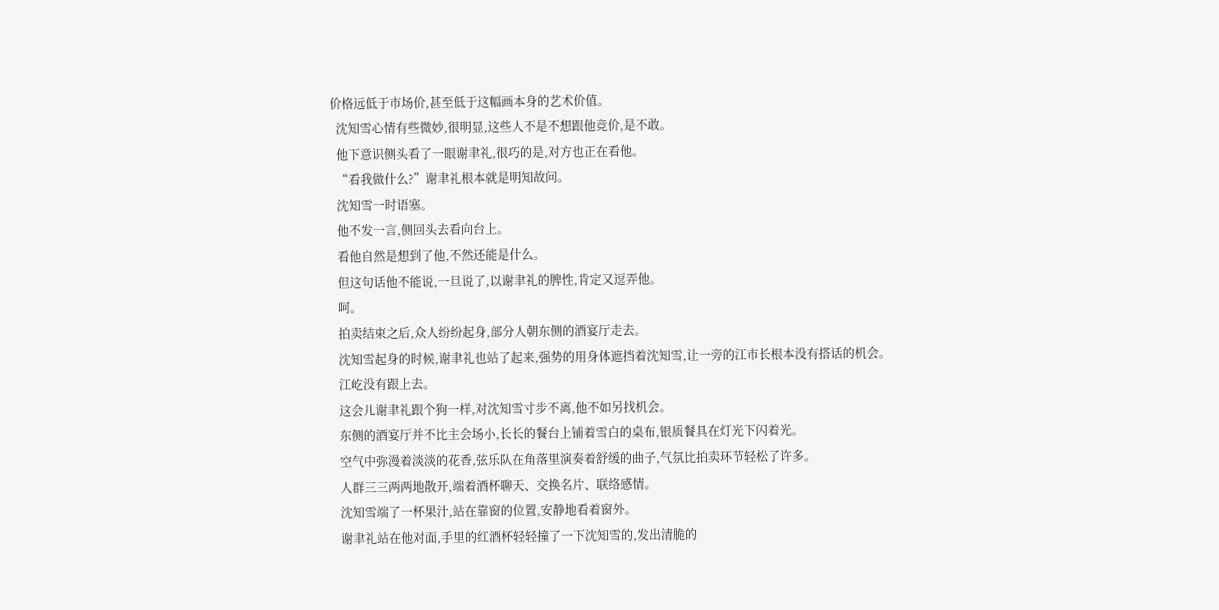价格远低于市场价,甚至低于这幅画本身的艺术价值。
  沈知雪心情有些微妙,很明显,这些人不是不想跟他竞价,是不敢。
  他下意识侧头看了一眼谢聿礼,很巧的是,对方也正在看他。
  “看我做什么?”谢聿礼根本就是明知故问。
  沈知雪一时语塞。
  他不发一言,侧回头去看向台上。
  看他自然是想到了他,不然还能是什么。
  但这句话他不能说,一旦说了,以谢聿礼的脾性,肯定又逗弄他。
  呵。
  拍卖结束之后,众人纷纷起身,部分人朝东侧的酒宴厅走去。
  沈知雪起身的时候,谢聿礼也站了起来,强势的用身体遮挡着沈知雪,让一旁的江市长根本没有搭话的机会。
  江屹没有跟上去。
  这会儿谢聿礼跟个狗一样,对沈知雪寸步不离,他不如另找机会。
  东侧的酒宴厅并不比主会场小,长长的餐台上铺着雪白的桌布,银质餐具在灯光下闪着光。
  空气中弥漫着淡淡的花香,弦乐队在角落里演奏着舒缓的曲子,气氛比拍卖环节轻松了许多。
  人群三三两两地散开,端着酒杯聊天、交换名片、联络感情。
  沈知雪端了一杯果汁,站在靠窗的位置,安静地看着窗外。
  谢聿礼站在他对面,手里的红酒杯轻轻撞了一下沈知雪的,发出清脆的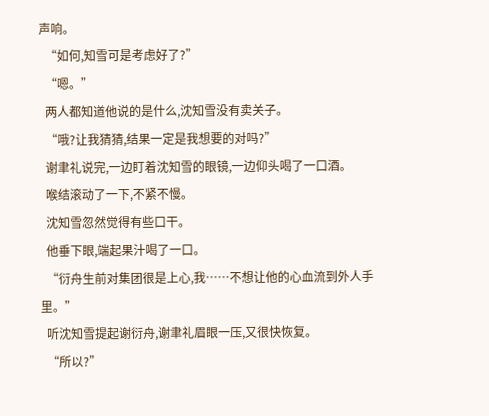声响。
  “如何,知雪可是考虑好了?”
  “嗯。”
  两人都知道他说的是什么,沈知雪没有卖关子。
  “哦?让我猜猜,结果一定是我想要的对吗?”
  谢聿礼说完,一边盯着沈知雪的眼镜,一边仰头喝了一口酒。
  喉结滚动了一下,不紧不慢。
  沈知雪忽然觉得有些口干。
  他垂下眼,端起果汁喝了一口。
  “衍舟生前对集团很是上心,我……不想让他的心血流到外人手里。”
  听沈知雪提起谢衍舟,谢聿礼眉眼一压,又很快恢复。
  “所以?”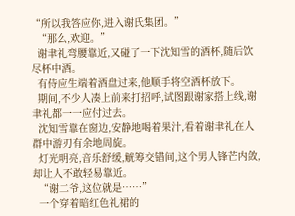“所以我答应你,进入谢氏集团。”
  “那么,欢迎。”
  谢聿礼弯腰靠近,又碰了一下沈知雪的酒杯,随后饮尽杯中酒。
  有侍应生端着酒盘过来,他顺手将空酒杯放下。
  期间,不少人凑上前来打招呼,试图跟谢家搭上线,谢聿礼都一一应付过去。
  沈知雪靠在窗边,安静地喝着果汁,看着谢聿礼在人群中游刃有余地周旋。
  灯光明亮,音乐舒缓,觥筹交错间,这个男人锋芒内敛,却让人不敢轻易靠近。
  “谢二爷,这位就是……”
  一个穿着暗红色礼裙的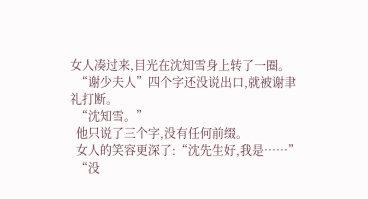女人凑过来,目光在沈知雪身上转了一圈。
  “谢少夫人”四个字还没说出口,就被谢聿礼打断。
  “沈知雪。”
  他只说了三个字,没有任何前缀。
  女人的笑容更深了:“沈先生好,我是……”
  “没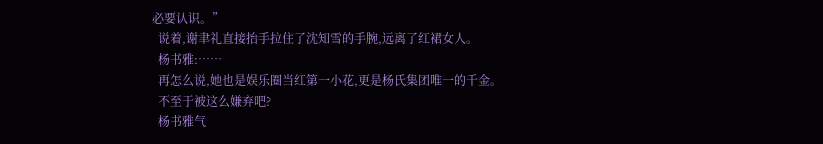必要认识。”
  说着,谢聿礼直接抬手拉住了沈知雪的手腕,远离了红裙女人。
  杨书雅:……
  再怎么说,她也是娱乐圈当红第一小花,更是杨氏集团唯一的千金。
  不至于被这么嫌弃吧?
  杨书雅气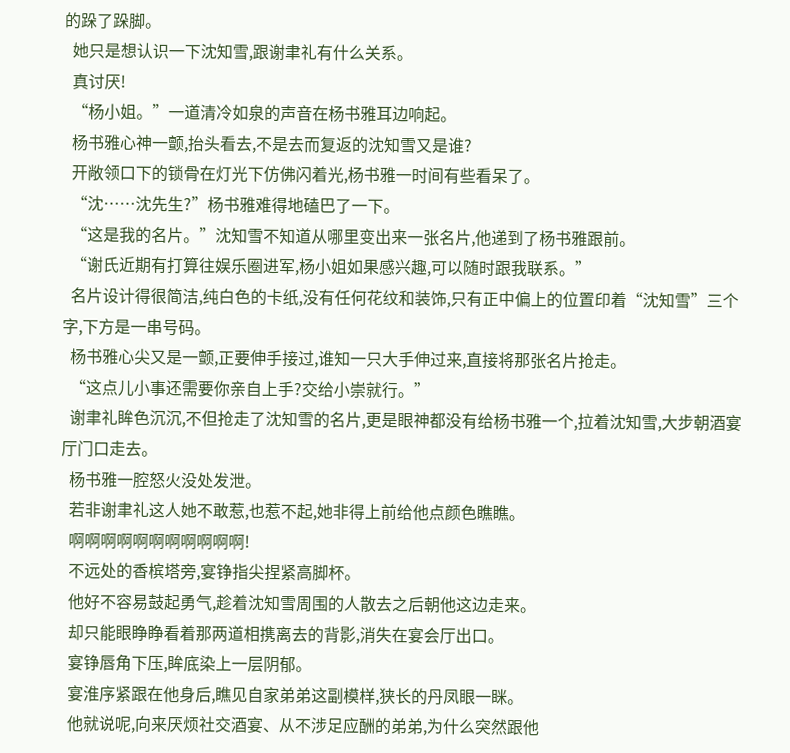的跺了跺脚。
  她只是想认识一下沈知雪,跟谢聿礼有什么关系。
  真讨厌!
  “杨小姐。”一道清冷如泉的声音在杨书雅耳边响起。
  杨书雅心神一颤,抬头看去,不是去而复返的沈知雪又是谁?
  开敞领口下的锁骨在灯光下仿佛闪着光,杨书雅一时间有些看呆了。
  “沈……沈先生?”杨书雅难得地磕巴了一下。
  “这是我的名片。”沈知雪不知道从哪里变出来一张名片,他递到了杨书雅跟前。
  “谢氏近期有打算往娱乐圈进军,杨小姐如果感兴趣,可以随时跟我联系。”
  名片设计得很简洁,纯白色的卡纸,没有任何花纹和装饰,只有正中偏上的位置印着“沈知雪”三个字,下方是一串号码。
  杨书雅心尖又是一颤,正要伸手接过,谁知一只大手伸过来,直接将那张名片抢走。
  “这点儿小事还需要你亲自上手?交给小崇就行。”
  谢聿礼眸色沉沉,不但抢走了沈知雪的名片,更是眼神都没有给杨书雅一个,拉着沈知雪,大步朝酒宴厅门口走去。
  杨书雅一腔怒火没处发泄。
  若非谢聿礼这人她不敢惹,也惹不起,她非得上前给他点颜色瞧瞧。
  啊啊啊啊啊啊啊啊啊啊啊!
  不远处的香槟塔旁,宴铮指尖捏紧高脚杯。
  他好不容易鼓起勇气,趁着沈知雪周围的人散去之后朝他这边走来。
  却只能眼睁睁看着那两道相携离去的背影,消失在宴会厅出口。
  宴铮唇角下压,眸底染上一层阴郁。
  宴淮序紧跟在他身后,瞧见自家弟弟这副模样,狭长的丹凤眼一眯。
  他就说呢,向来厌烦社交酒宴、从不涉足应酬的弟弟,为什么突然跟他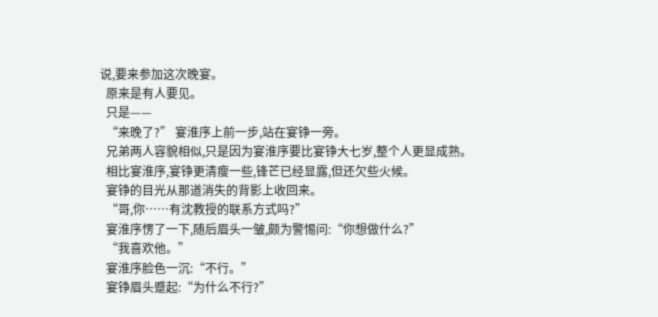说,要来参加这次晚宴。
  原来是有人要见。
  只是——
  “来晚了?” 宴淮序上前一步,站在宴铮一旁。
  兄弟两人容貌相似,只是因为宴淮序要比宴铮大七岁,整个人更显成熟。
  相比宴淮序,宴铮更清瘦一些,锋芒已经显露,但还欠些火候。
  宴铮的目光从那道消失的背影上收回来。
  “哥,你……有沈教授的联系方式吗?”
  宴淮序愣了一下,随后眉头一皱,颇为警惕问:“你想做什么?”
  “我喜欢他。”
  宴淮序脸色一沉:“不行。”
  宴铮眉头蹙起:“为什么不行?”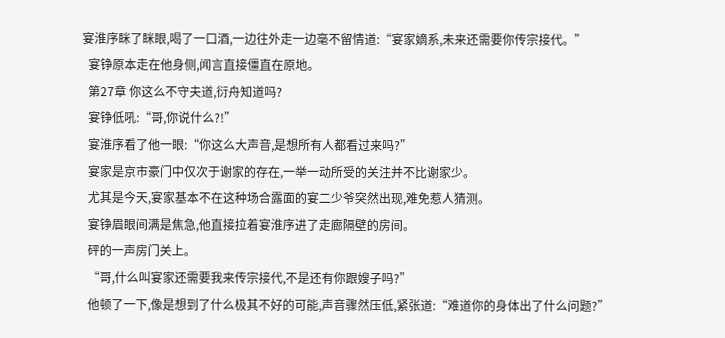宴淮序眯了眯眼,喝了一口酒,一边往外走一边毫不留情道:“宴家嫡系,未来还需要你传宗接代。”
  宴铮原本走在他身侧,闻言直接僵直在原地。
  第27章 你这么不守夫道,衍舟知道吗?
  宴铮低吼:“哥,你说什么?!”
  宴淮序看了他一眼:“你这么大声音,是想所有人都看过来吗?”
  宴家是京市豪门中仅次于谢家的存在,一举一动所受的关注并不比谢家少。
  尤其是今天,宴家基本不在这种场合露面的宴二少爷突然出现,难免惹人猜测。
  宴铮眉眼间满是焦急,他直接拉着宴淮序进了走廊隔壁的房间。
  砰的一声房门关上。
  “哥,什么叫宴家还需要我来传宗接代,不是还有你跟嫂子吗?”
  他顿了一下,像是想到了什么极其不好的可能,声音骤然压低,紧张道:“难道你的身体出了什么问题?”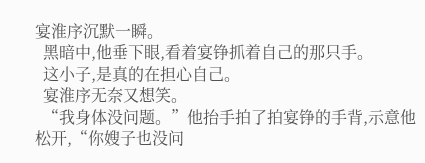宴淮序沉默一瞬。
  黑暗中,他垂下眼,看着宴铮抓着自己的那只手。
  这小子,是真的在担心自己。
  宴淮序无奈又想笑。
  “我身体没问题。”他抬手拍了拍宴铮的手背,示意他松开,“你嫂子也没问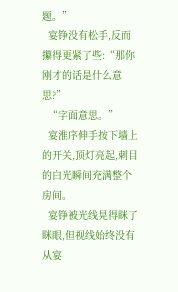题。”
  宴铮没有松手,反而攥得更紧了些:“那你刚才的话是什么意思?”
  “字面意思。”
  宴淮序伸手按下墙上的开关,顶灯亮起,刺目的白光瞬间充满整个房间。
  宴铮被光线晃得眯了眯眼,但视线始终没有从宴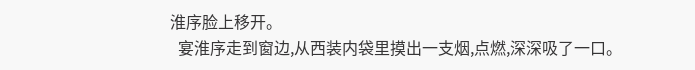淮序脸上移开。
  宴淮序走到窗边,从西装内袋里摸出一支烟,点燃,深深吸了一口。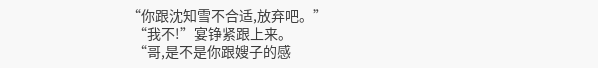“你跟沈知雪不合适,放弃吧。”
  “我不!”宴铮紧跟上来。
  “哥,是不是你跟嫂子的感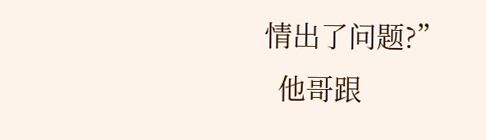情出了问题?”
  他哥跟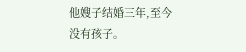他嫂子结婚三年,至今没有孩子。